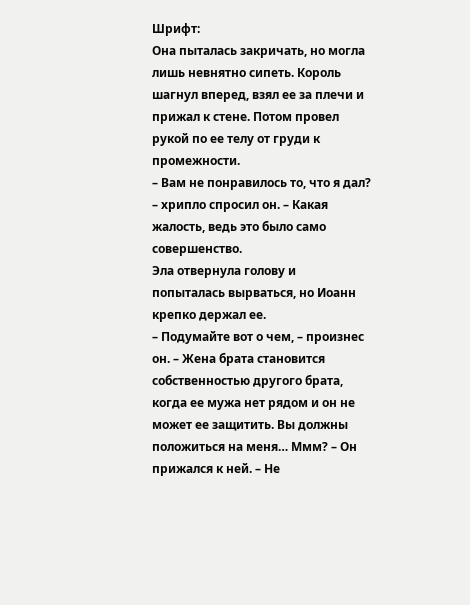Шрифт:
Она пыталась закричать, но могла лишь невнятно сипеть. Король шагнул вперед, взял ее за плечи и прижал к стене. Потом провел рукой по ее телу от груди к промежности.
– Вам не понравилось то, что я дал? – хрипло спросил он. – Какая жалость, ведь это было само совершенство.
Эла отвернула голову и попыталась вырваться, но Иоанн крепко держал ее.
– Подумайте вот о чем, – произнес он. – Жена брата становится собственностью другого брата, когда ее мужа нет рядом и он не может ее защитить. Вы должны положиться на меня… Ммм? – Он прижался к ней. – Не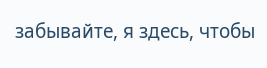забывайте, я здесь, чтобы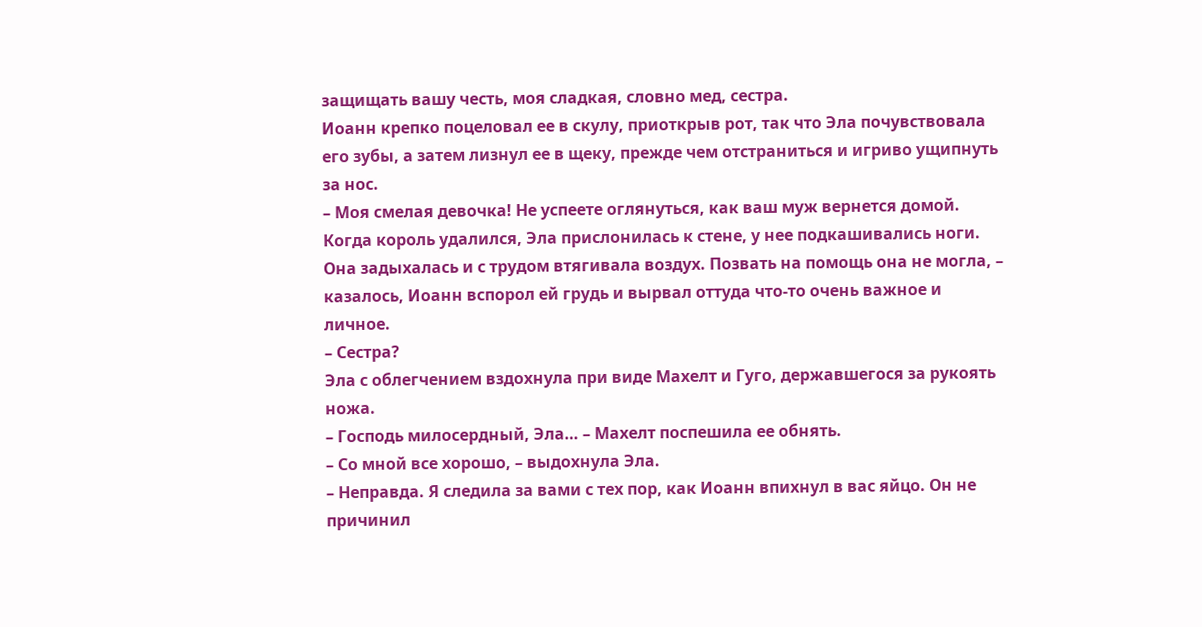защищать вашу честь, моя сладкая, словно мед, сестра.
Иоанн крепко поцеловал ее в скулу, приоткрыв рот, так что Эла почувствовала его зубы, а затем лизнул ее в щеку, прежде чем отстраниться и игриво ущипнуть за нос.
– Моя смелая девочка! Не успеете оглянуться, как ваш муж вернется домой.
Когда король удалился, Эла прислонилась к стене, у нее подкашивались ноги. Она задыхалась и с трудом втягивала воздух. Позвать на помощь она не могла, – казалось, Иоанн вспорол ей грудь и вырвал оттуда что-то очень важное и личное.
– Сестра?
Эла с облегчением вздохнула при виде Махелт и Гуго, державшегося за рукоять ножа.
– Господь милосердный, Эла… – Махелт поспешила ее обнять.
– Со мной все хорошо, – выдохнула Эла.
– Неправда. Я следила за вами с тех пор, как Иоанн впихнул в вас яйцо. Он не причинил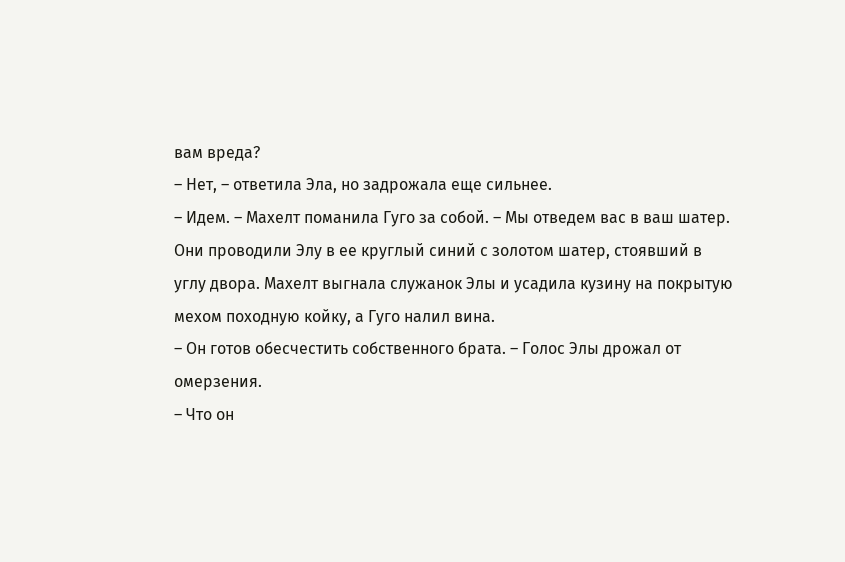вам вреда?
– Нет, – ответила Эла, но задрожала еще сильнее.
– Идем. – Махелт поманила Гуго за собой. – Мы отведем вас в ваш шатер.
Они проводили Элу в ее круглый синий с золотом шатер, стоявший в углу двора. Махелт выгнала служанок Элы и усадила кузину на покрытую мехом походную койку, а Гуго налил вина.
– Он готов обесчестить собственного брата. – Голос Элы дрожал от омерзения.
– Что он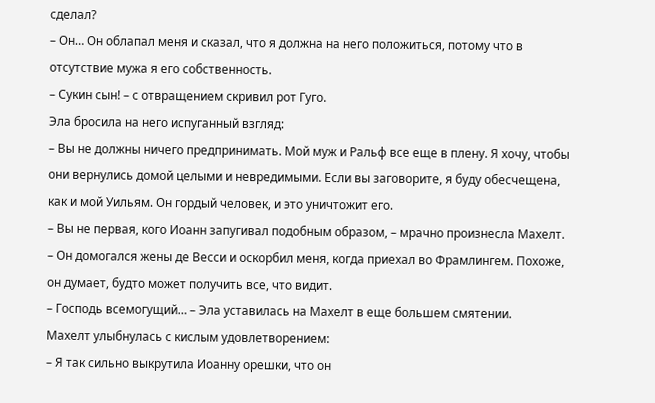сделал?
– Он… Он облапал меня и сказал, что я должна на него положиться, потому что в отсутствие мужа я его собственность.
– Сукин сын! – с отвращением скривил рот Гуго.
Эла бросила на него испуганный взгляд:
– Вы не должны ничего предпринимать. Мой муж и Ральф все еще в плену. Я хочу, чтобы они вернулись домой целыми и невредимыми. Если вы заговорите, я буду обесчещена, как и мой Уильям. Он гордый человек, и это уничтожит его.
– Вы не первая, кого Иоанн запугивал подобным образом, – мрачно произнесла Махелт. – Он домогался жены де Весси и оскорбил меня, когда приехал во Фрамлингем. Похоже, он думает, будто может получить все, что видит.
– Господь всемогущий… – Эла уставилась на Махелт в еще большем смятении.
Махелт улыбнулась с кислым удовлетворением:
– Я так сильно выкрутила Иоанну орешки, что он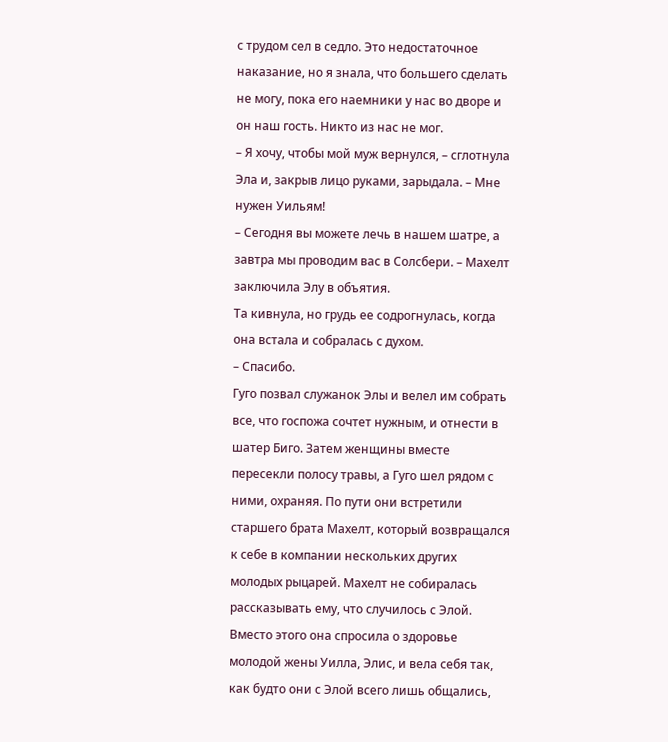с трудом сел в седло. Это недостаточное наказание, но я знала, что большего сделать не могу, пока его наемники у нас во дворе и он наш гость. Никто из нас не мог.
– Я хочу, чтобы мой муж вернулся, – сглотнула Эла и, закрыв лицо руками, зарыдала. – Мне нужен Уильям!
– Сегодня вы можете лечь в нашем шатре, а завтра мы проводим вас в Солсбери. – Махелт заключила Элу в объятия.
Та кивнула, но грудь ее содрогнулась, когда она встала и собралась с духом.
– Спасибо.
Гуго позвал служанок Элы и велел им собрать все, что госпожа сочтет нужным, и отнести в шатер Биго. Затем женщины вместе пересекли полосу травы, а Гуго шел рядом с ними, охраняя. По пути они встретили старшего брата Махелт, который возвращался к себе в компании нескольких других молодых рыцарей. Махелт не собиралась рассказывать ему, что случилось с Элой. Вместо этого она спросила о здоровье молодой жены Уилла, Элис, и вела себя так, как будто они с Элой всего лишь общались,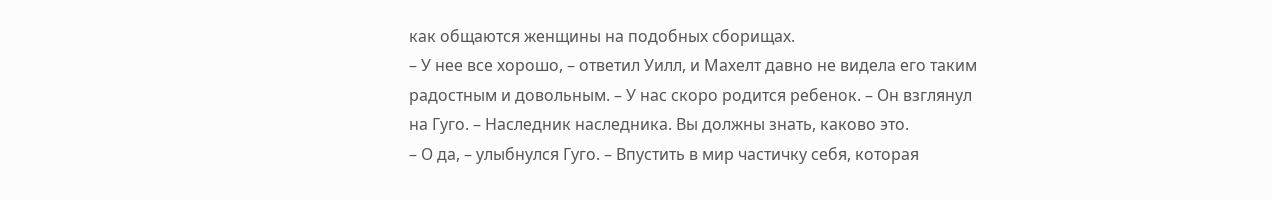как общаются женщины на подобных сборищах.
– У нее все хорошо, – ответил Уилл, и Махелт давно не видела его таким радостным и довольным. – У нас скоро родится ребенок. – Он взглянул на Гуго. – Наследник наследника. Вы должны знать, каково это.
– О да, – улыбнулся Гуго. – Впустить в мир частичку себя, которая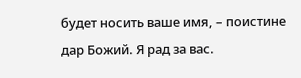будет носить ваше имя, – поистине дар Божий. Я рад за вас.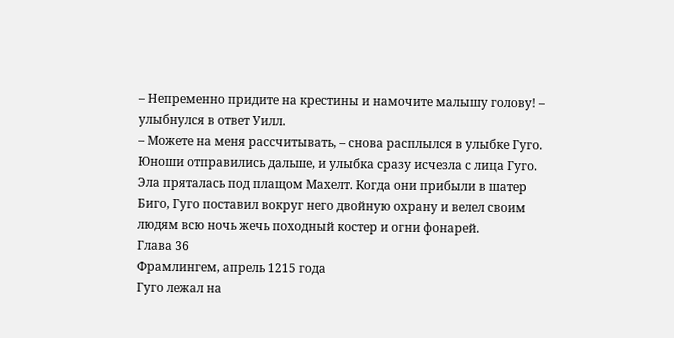– Непременно придите на крестины и намочите малышу голову! – улыбнулся в ответ Уилл.
– Можете на меня рассчитывать, – снова расплылся в улыбке Гуго.
Юноши отправились дальше, и улыбка сразу исчезла с лица Гуго. Эла пряталась под плащом Махелт. Когда они прибыли в шатер Биго, Гуго поставил вокруг него двойную охрану и велел своим людям всю ночь жечь походный костер и огни фонарей.
Глава 36
Фрамлингем, апрель 1215 года
Гуго лежал на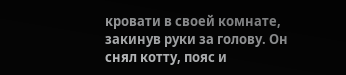кровати в своей комнате, закинув руки за голову. Он снял котту, пояс и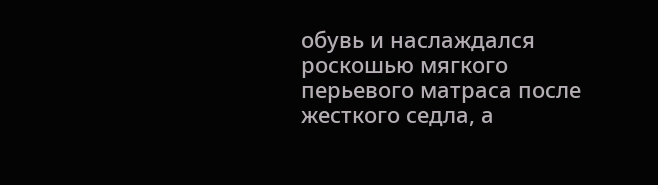обувь и наслаждался роскошью мягкого перьевого матраса после жесткого седла, а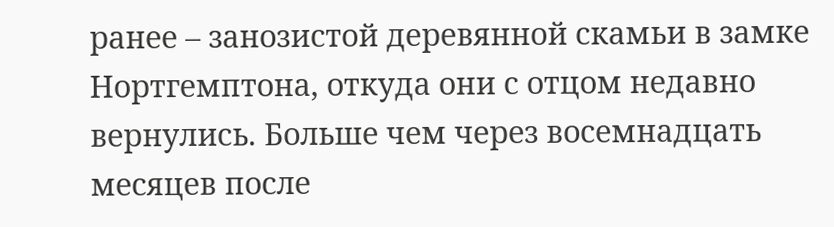ранее – занозистой деревянной скамьи в замке Нортгемптона, откуда они с отцом недавно вернулись. Больше чем через восемнадцать месяцев после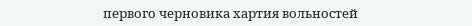первого черновика хартия вольностей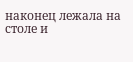наконец лежала на столе и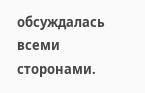обсуждалась всеми сторонами.